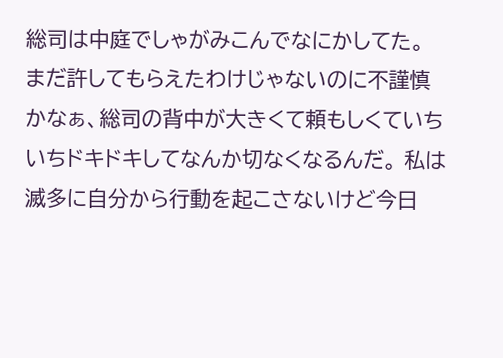総司は中庭でしゃがみこんでなにかしてた。 まだ許してもらえたわけじゃないのに不謹慎かなぁ、総司の背中が大きくて頼もしくていちいちドキドキしてなんか切なくなるんだ。 私は滅多に自分から行動を起こさないけど今日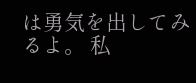は勇気を出してみるよ。 私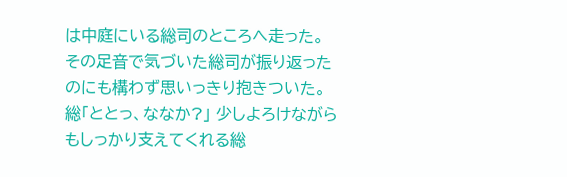は中庭にいる総司のところへ走った。 その足音で気づいた総司が振り返ったのにも構わず思いっきり抱きついた。 総「ととっ、ななか?」 少しよろけながらもしっかり支えてくれる総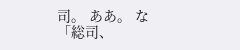司。 ああ。 な「総司、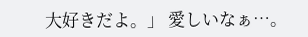大好きだよ。」 愛しいなぁ…。